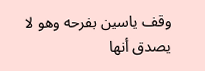وقف ياسين بفرحه وهو لا يصدق أنها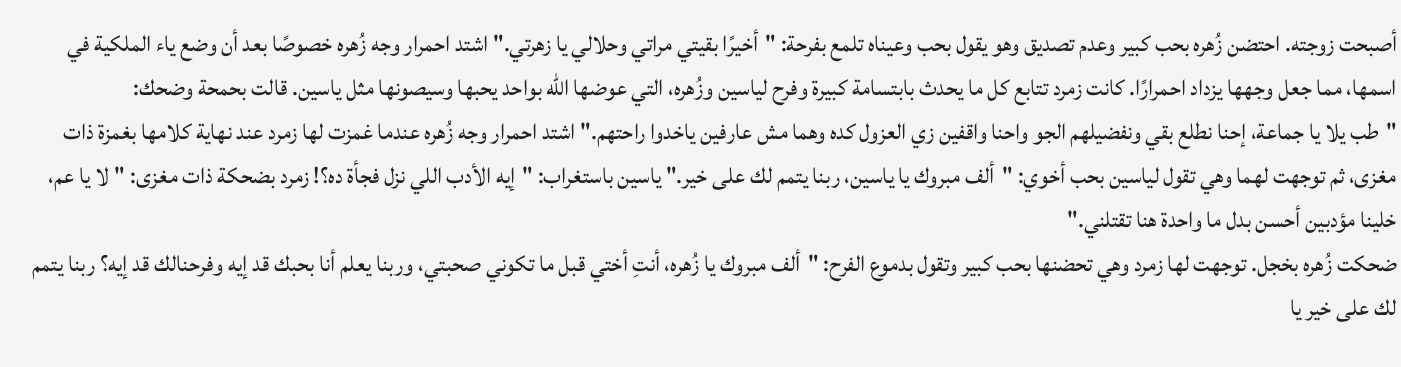أصبحت زوجته. احتضن زُهره بحب كبير وعدم تصديق وهو يقول بحب وعيناه تلمع بفرحة: "أخيرًا بقيتي مراتي وحلالي يا زهرتي." اشتد احمرار وجه زُهره خصوصًا بعد أن وضع ياء الملكية في اسمها، مما جعل وجهها يزداد احمرارًا. كانت زمرد تتابع كل ما يحدث بابتسامة كبيرة وفرح لياسين وزُهره، التي عوضها الله بواحد يحبها وسيصونها مثل ياسين. قالت بحمحة وضحك:
"طب يلا يا جماعة، إحنا نطلع بقي ونفضيلهم الجو واحنا واقفين زي العزول كده وهما مش عارفين ياخدوا راحتهم." اشتد احمرار وجه زُهره عندما غمزت لها زمرد عند نهاية كلامها بغمزة ذات مغزى، ثم توجهت لهما وهي تقول لياسين بحب أخوي: "ألف مبروك يا ياسين، ربنا يتمم لك على خير." ياسين باستغراب: "إيه الأدب اللي نزل فجأة ده؟! زمرد بضحكة ذات مغزى: "لا يا عم، خلينا مؤدبين أحسن بدل ما واحدة هنا تقتلني."
ضحكت زُهره بخجل. توجهت لها زمرد وهي تحضنها بحب كبير وتقول بدموع الفرح: "ألف مبروك يا زُهره، أنتِ أختي قبل ما تكوني صحبتي، وربنا يعلم أنا بحبك قد إيه وفرحنالك قد إيه؟ ربنا يتمم لك على خير يا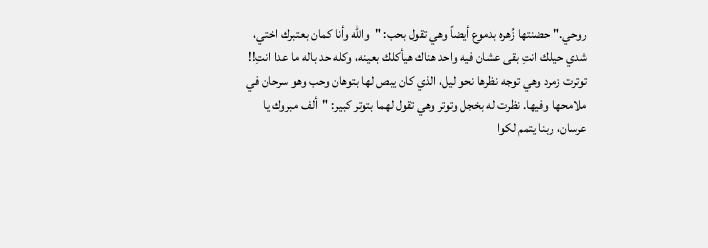روحي." حضنتها زُهره بدموع أيضاً وهي تقول بحب: "والله وأنا كمان بعتبرك اختي، شدي حيلك انتِ بقى عشان فيه واحد هناك هيأكلك بعينه، وكله حد باله ما عدا انتِ!!
توترت زمرد وهي توجه نظرها نحو ليل، الذي كان يبص لها بتوهان وحب وهو سرحان في ملامحها وفيها. نظرت له بخجل وتوتر وهي تقول لهما بتوتر كبير: "ألف مبروك يا عرسان، ربنا يتمم لكوا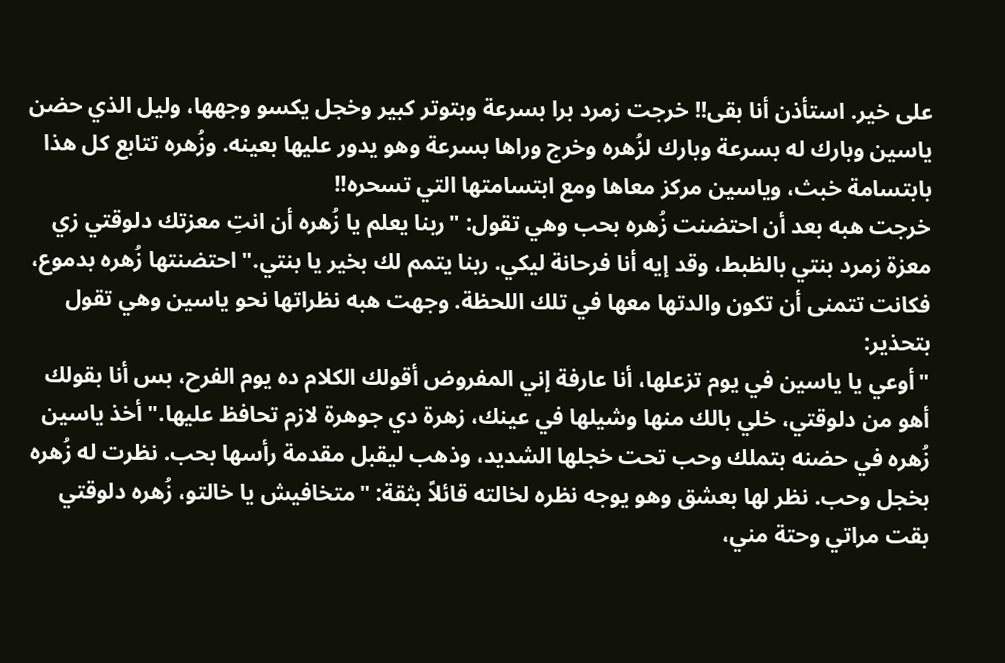على خير. استأذن أنا بقى!! خرجت زمرد برا بسرعة وبتوتر كبير وخجل يكسو وجهها، وليل الذي حضن ياسين وبارك له بسرعة وبارك لزُهره وخرج وراها بسرعة وهو يدور عليها بعينه. وزُهره تتابع كل هذا بابتسامة خبث، وياسين مركز معاها ومع ابتسامتها التي تسحره!!
خرجت هبه بعد أن احتضنت زُهره بحب وهي تقول: "ربنا يعلم يا زُهره أن انتِ معزتك دلوقتي زي معزة زمرد بنتي بالظبط، وقد إيه أنا فرحانة ليكي. ربنا يتمم لك بخير يا بنتي." احتضنتها زُهره بدموع، فكانت تتمنى أن تكون والدتها معها في تلك اللحظة. وجهت هبه نظراتها نحو ياسين وهي تقول بتحذير:
"أوعي يا ياسين في يوم تزعلها، أنا عارفة إني المفروض أقولك الكلام ده يوم الفرح، بس أنا بقولك أهو من دلوقتي، خلي بالك منها وشيلها في عينك، زهرة دي جوهرة لازم تحافظ عليها." أخذ ياسين زُهره في حضنه بتملك وحب تحت خجلها الشديد، وذهب ليقبل مقدمة رأسها بحب. نظرت له زُهره بخجل وحب. نظر لها بعشق وهو يوجه نظره لخالته قائلاً بثقة: "متخافيش يا خالتو، زُهره دلوقتي بقت مراتي وحتة مني،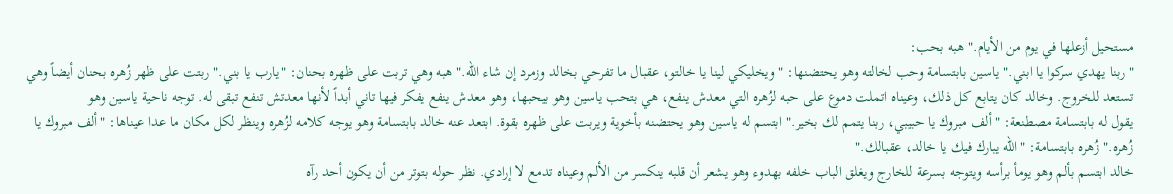مستحيل أزعلها في يوم من الأيام." هبه بحب:
"ربنا يهدي سركوا يا ابني." ياسين بابتسامة وحب لخالته وهو يحتضنها: "ويخليكي لينا يا خالتو، عقبال ما تفرحي بخالد وزمرد إن شاء الله." هبه وهي تربت على ظهره بحنان: "يارب يا بني." ربتت على ظهر زُهره بحنان أيضاً وهي تستعد للخروج. وخالد كان يتابع كل ذلك، وعيناه اتملت دموع على حبه لزُهره التي معدش ينفع، هي بتحب ياسين وهو بيحبها، وهو معدش ينفع يفكر فيها تاني أبداً لأنها معدتش تنفع تبقى له. توجه ناحية ياسين وهو
يقول له بابتسامة مصطنعة: "ألف مبروك يا حبيبي، ربنا يتمم لك بخير." ابتسم له ياسين وهو يحتضنه بأخوية ويربت على ظهره بقوة. ابتعد عنه خالد بابتسامة وهو يوجه كلامه لزُهره وينظر لكل مكان ما عدا عيناها: "ألف مبروك يا زُهره." زُهره بابتسامة: "الله يبارك فيك يا خالد، عقبالك."
خالد ابتسم بألم وهو يومأ برأسه ويتوجه بسرعة للخارج ويغلق الباب خلفه بهدوء وهو يشعر أن قلبه ينكسر من الألم وعيناه تدمع لا إرادي. نظر حوله بتوتر من أن يكون أحد رآه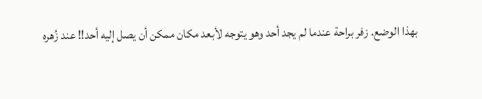بهذا الوضع. زفر براحة عندما لم يجد أحد وهو يتوجه لأبعد مكان ممكن أن يصل إليه أحد!! عند زُهره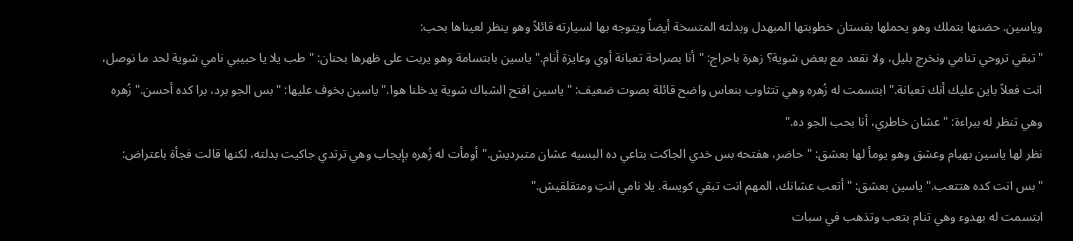وياسين. حضنها بتملك وهو يحملها بفستان خطوبتها المبهدل وبدلته المتسخة أيضاً ويتوجه بها لسيارته قائلاً وهو ينظر لعيناها بحب:
"تبقي تروحي تنامي ونخرج بليل، ولا نقعد مع بعض شوية؟ زهرة باحراج: "أنا بصراحة تعبانة أوي وعايزة أنام." ياسين بابتسامة وهو يربت على ظهرها بحنان: "طب يلا يا حبيبي نامي شوية لحد ما نوصل، انت فعلاً باين عليك أنك تعبانة." ابتسمت له زُهره وهي تتثاوب بنعاس واضح قائلة بصوت ضعيف: "ياسين افتح الشباك شوية يدخلنا هوا." ياسين بخوف عليها: "بس الجو برد، برا كده أحسن." زُهره وهي تنظر له ببراءة: "عشان خاطري، أنا بحب الجو ده."
نظر لها ياسين بهيام وعشق وهو يومأ لها بعشق: "حاضر، هفتحه بس خدي الجاكت بتاعي ده البسيه عشان متبرديش." أومأت له زُهره بإيجاب وهي ترتدي جاكيت بدلته، لكنها قالت فجأة باعتراض: "بس انت كده هتتعب." ياسين بعشق: "أتعب عشانك، المهم انت تبقي كويسة. يلا نامي انتِ ومتقلقيش."
ابتسمت له بهدوء وهي تنام بتعب وتذهب في سبات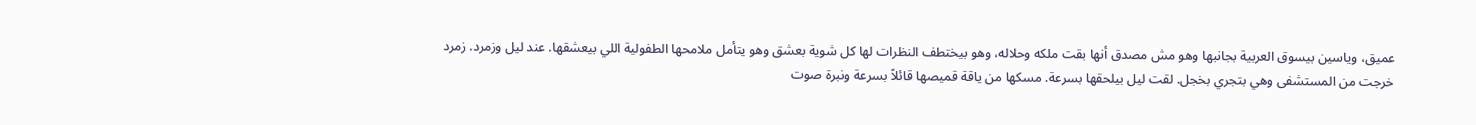عميق، وياسين بيسوق العربية بجانبها وهو مش مصدق أنها بقت ملكه وحلاله، وهو بيختطف النظرات لها كل شوية بعشق وهو يتأمل ملامحها الطفولية اللي بيعشقها. عند ليل وزمرد. زمرد خرجت من المستشفى وهي بتجري بخجل. لقت ليل بيلحقها بسرعة. مسكها من ياقة قميصها قائلاً بسرعة ونبرة صوت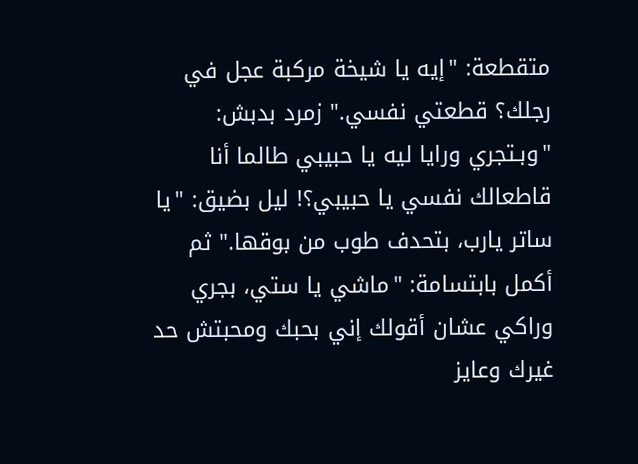متقطعة: "إيه يا شيخة مركبة عجل في رجلك؟ قطعتي نفسي." زمرد بدبش:
"وبـتجري ورايا ليه يا حبيبي طالما أنا قاطعالك نفسي يا حبيبي؟! ليل بضيق: "يا ساتر يارب، بتحدف طوب من بوقها." ثم أكمل بابتسامة: "ماشي يا ستي، بجري وراكي عشان أقولك إني بحبك ومحبتش حد غيرك وعايز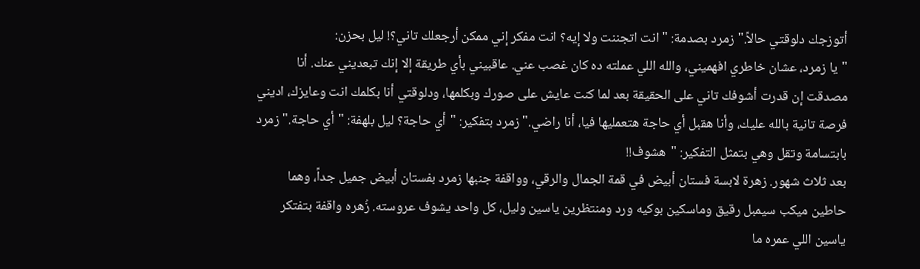أتوزجك دلوقتي حالاً." زمرد بصدمة: "انت اتجننت ولا إيه؟ انت مفكر إني ممكن أرجعلك تاني؟! ليل بحزن:
"يا زمرد، عشان خاطري افهميني، والله اللي عملته ده كان غصب عني. عاقبيني بأي طريقة إلا إنك تبعديني عنك. أنا مصدقت إن قدرت أشوفك تاني على الحقيقة بعد لما كنت عايش على صورك وبكلمها، ودلوقتي أنا بكلمك انت وعايزك، اديني فرصة تانية بالله عليك، وأنا هقبل أي حاجة هتعمليها فيا، أنا راضي." زمرد بتفكير: "أي حاجة؟ ليل بلهفة: "أي حاجة." زمرد بابتسامة وتقل وهي بتمثل التفكير: "هشوف!!
بعد ثلاث شهور. زهرة لابسة فستان أبيض في قمة الجمال والرقي، وواقفة جنبها زمرد بفستان أبيض جميل جداً، وهما حاطين ميكب سيمبل رقيق وماسكين بوكيه ورد ومنتظرين ياسين وليل، كل واحد يشوف عروسته. زُهره واقفة بتفتكر ياسين اللي عمره ما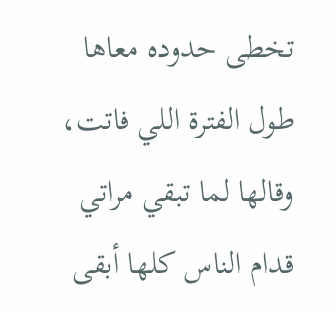تخطى حدوده معاها طول الفترة اللي فاتت، وقالها لما تبقي مراتي قدام الناس كلها أبقى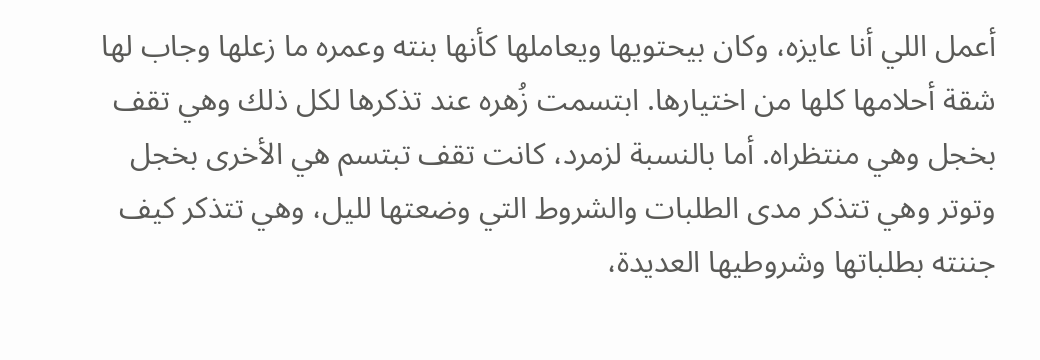أعمل اللي أنا عايزه، وكان بيحتويها ويعاملها كأنها بنته وعمره ما زعلها وجاب لها شقة أحلامها كلها من اختيارها. ابتسمت زُهره عند تذكرها لكل ذلك وهي تقف بخجل وهي منتظراه. أما بالنسبة لزمرد، كانت تقف تبتسم هي الأخرى بخجل وتوتر وهي تتذكر مدى الطلبات والشروط التي وضعتها لليل، وهي تتذكر كيف جننته بطلباتها وشروطيها العديدة،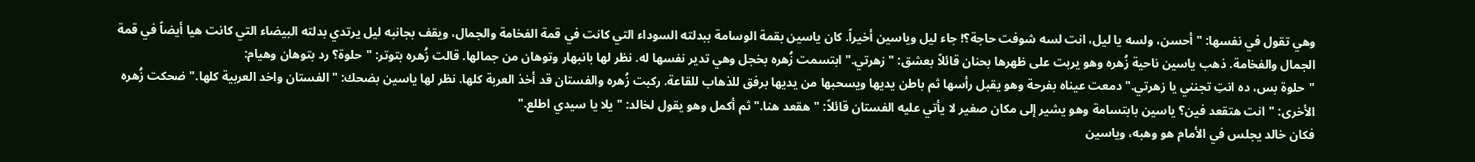وهي تقول في نفسها: "أحسن، ولسه يا ليل، انت لسه شوفت حاجة؟! جاء ليل وياسين أخيراً. كان ياسين بقمة الوسامة ببدلته السوداء التي كانت في قمة الفخامة والجمال، ويقف بجانبه ليل يرتدي بدلته البيضاء التي كانت هيا أيضاً في قمة الجمال والفخامة. ذهب ياسين ناحية زُهره وهو يربت على ظهرها بحنان قائلاً بعشق: "زهرتي." ابتسمت زُهره بخجل وهي تدير نفسها له. نظر لها بانبهار وتوهان من جمالها. قالت زُهره بتوتر: "حلوة؟ رد بتوهان وهيام:
"حلوة بس، ده انتِ تجنني يا زهرتي." دمعت عيناه بفرحة وهو يقبل رأسها ثم باطن يديها ويسحبها من يديها برفق للذهاب للقاعة. ركبت زُهره والفستان قد أخذ العربة كلها. نظر لها ياسين بضحك: "الفستان واخد العربية كلها." ضحكت زُهره الأخرى: "انت هتقعد فين؟ ياسين بابتسامة وهو يشير إلى مكان صغير لا يأتي عليه الفستان قائلاً: "هقعد هنا." ثم أكمل وهو يقول لخالد: "يلا يا سيدي اطلع."
فكان خالد يجلس في الأمام هو وهبه، وياسين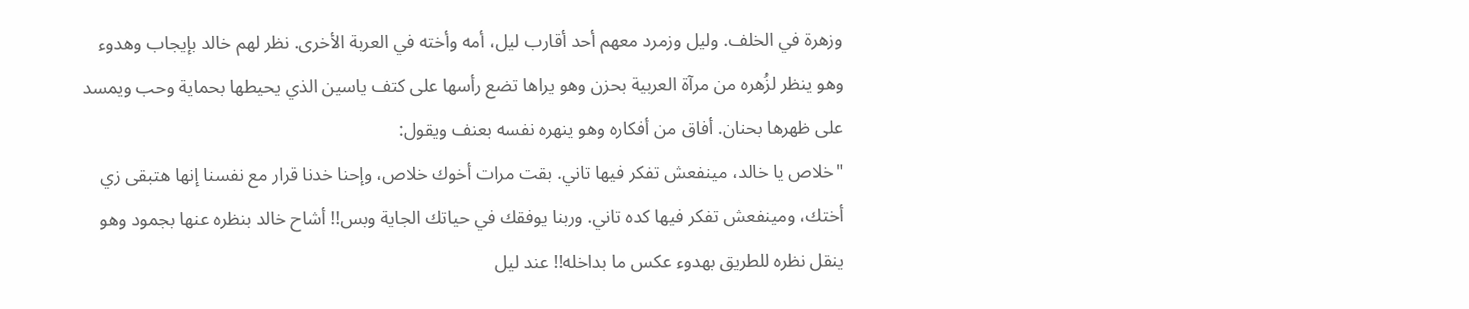وزهرة في الخلف. وليل وزمرد معهم أحد أقارب ليل، أمه وأخته في العربة الأخرى. نظر لهم خالد بإيجاب وهدوء وهو ينظر لزُهره من مرآة العربية بحزن وهو يراها تضع رأسها على كتف ياسين الذي يحيطها بحماية وحب ويمسد على ظهرها بحنان. أفاق من أفكاره وهو ينهره نفسه بعنف ويقول:
"خلاص يا خالد، مينفعش تفكر فيها تاني. بقت مرات أخوك خلاص، وإحنا خدنا قرار مع نفسنا إنها هتبقى زي أختك، ومينفعش تفكر فيها كده تاني. وربنا يوفقك في حياتك الجاية وبس!! أشاح خالد بنظره عنها بجمود وهو ينقل نظره للطريق بهدوء عكس ما بداخله!! عند ليل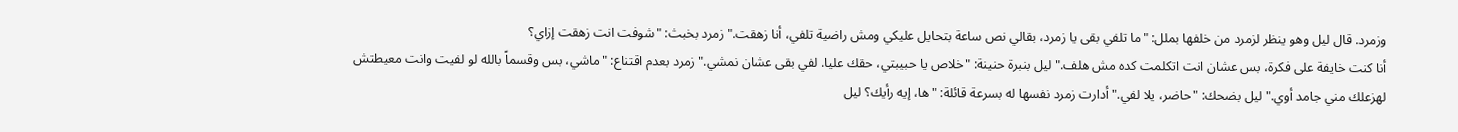وزمرد. قال ليل وهو ينظر لزمرد من خلفها بملل: "ما تلفي بقى يا زمرد، بقالي نص ساعة بتحايل عليكي ومش راضية تلفي، أنا زهقت." زمرد بخبث: "شوفت انت زهقت إزاي؟
أنا كنت خايفة على فكرة، بس عشان انت اتكلمت كده مش هلف." ليل بنبرة حنينة: "خلاص يا حبيبتي، حقك عليا. لفي بقى عشان نمشي." زمرد بعدم اقتناع: "ماشي، بس وقسماً بالله لو لفيت وانت معيطتش لهزعلك مني جامد أوي." ليل بضحك: "حاضر، يلا لفي." أدارت زمرد نفسها له بسرعة قائلة: "ها، إيه رأيك؟ ليل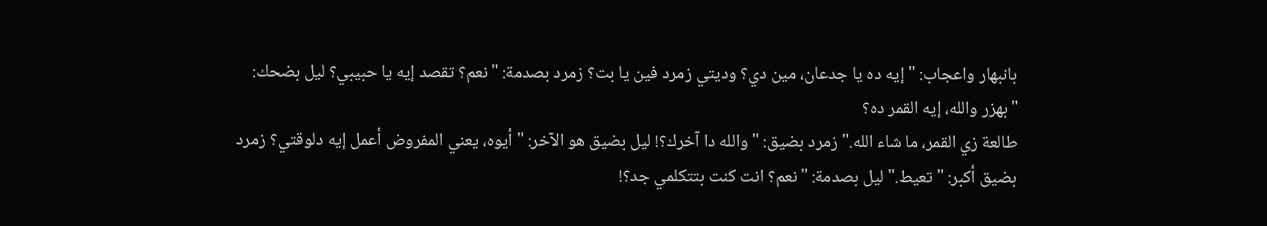بانبهار واعجاب: "إيه ده يا جدعان، مين دي؟ وديتي زمرد فين يا بت؟ زمرد بصدمة: "نعم؟ تقصد إيه يا حبيبي؟ ليل بضحك: "بهزر والله، إيه القمر ده؟
طالعة زي القمر، ما شاء الله." زمرد بضيق: "والله دا آخرك؟! ليل بضيق هو الآخر: "أيوه، يعني المفروض أعمل إيه دلوقتي؟ زمرد بضيق أكبر: "تعيط." ليل بصدمة: "نعم؟ انت كنت بتتكلمي جد؟!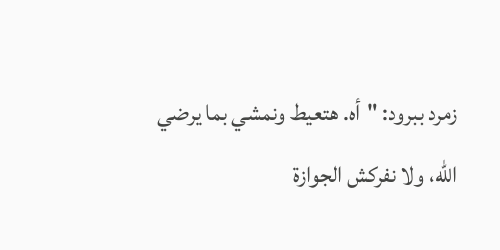زمرد ببرود: "أه. هتعيط ونمشي بما يرضي الله، ولا نفركش الجوازة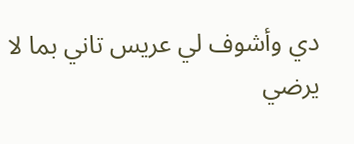دي وأشوف لي عريس تاني بما لا يرضي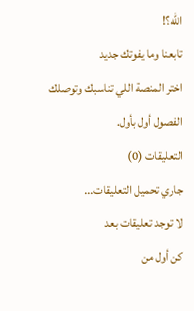الله؟!
تابعنا وما يفوتك جديد
اختر المنصة اللي تناسبك وتوصلك الفصول أول بأول.
التعليقات (0)
جاري تحميل التعليقات...
لا توجد تعليقات بعد
كن أول من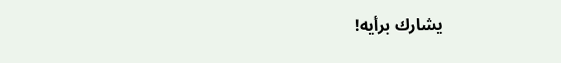يشارك برأيه!